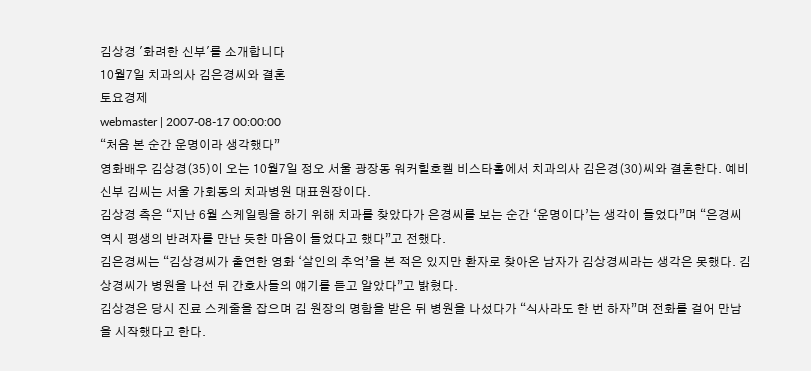김상경 '화려한 신부'를 소개합니다
10월7일 치과의사 김은경씨와 결혼
토요경제
webmaster | 2007-08-17 00:00:00
“처음 본 순간 운명이라 생각했다”
영화배우 김상경(35)이 오는 10월7일 정오 서울 광장동 워커힐호켈 비스타홀에서 치과의사 김은경(30)씨와 결혼한다. 예비신부 김씨는 서울 가회동의 치과병원 대표원장이다.
김상경 측은 “지난 6월 스케일링을 하기 위해 치과를 찾았다가 은경씨를 보는 순간 ‘운명이다’는 생각이 들었다”며 “은경씨 역시 평생의 반려자를 만난 듯한 마음이 들었다고 했다”고 전했다.
김은경씨는 “김상경씨가 출연한 영화 ‘살인의 추억’을 본 적은 있지만 환자로 찾아온 남자가 김상경씨라는 생각은 못했다. 김상경씨가 병원을 나선 뒤 간호사들의 얘기를 듣고 알았다”고 밝혔다.
김상경은 당시 진료 스케줄을 잡으며 김 원장의 명함을 받은 뒤 병원을 나섰다가 “식사라도 한 번 하자”며 전화를 걸어 만남을 시작했다고 한다.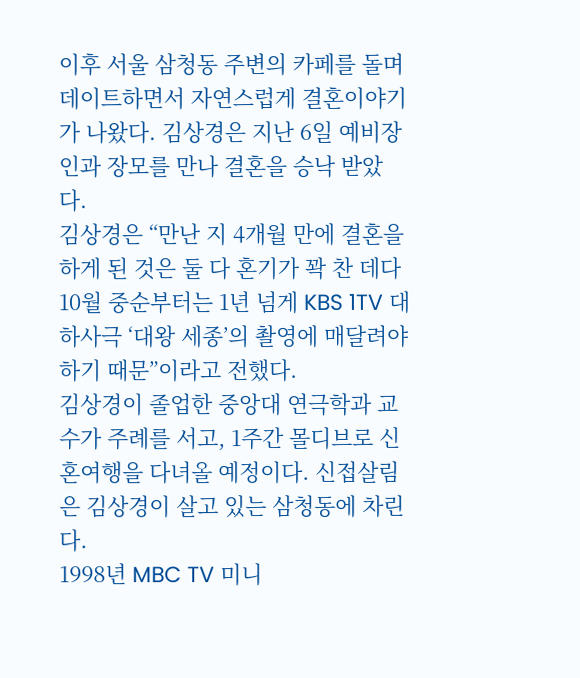이후 서울 삼청동 주변의 카페를 돌며 데이트하면서 자연스럽게 결혼이야기가 나왔다. 김상경은 지난 6일 예비장인과 장모를 만나 결혼을 승낙 받았다.
김상경은 “만난 지 4개월 만에 결혼을 하게 된 것은 둘 다 혼기가 꽉 찬 데다 10월 중순부터는 1년 넘게 KBS 1TV 대하사극 ‘대왕 세종’의 촬영에 매달려야 하기 때문”이라고 전했다.
김상경이 졸업한 중앙대 연극학과 교수가 주례를 서고, 1주간 몰디브로 신혼여행을 다녀올 예정이다. 신접살림은 김상경이 살고 있는 삼청동에 차린다.
1998년 MBC TV 미니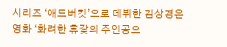시리즈 ‘애드버킷’으로 데뷔한 김상경은 영화 ‘화려한 휴갗의 주인공으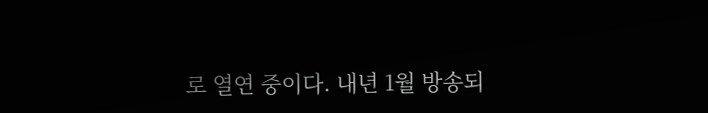로 열연 중이다. 내년 1월 방송되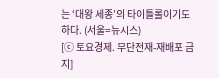는 ‘대왕 세종’의 타이틀롤이기도 하다. (서울=뉴시스)
[ⓒ 토요경제. 무단전재-재배포 금지]